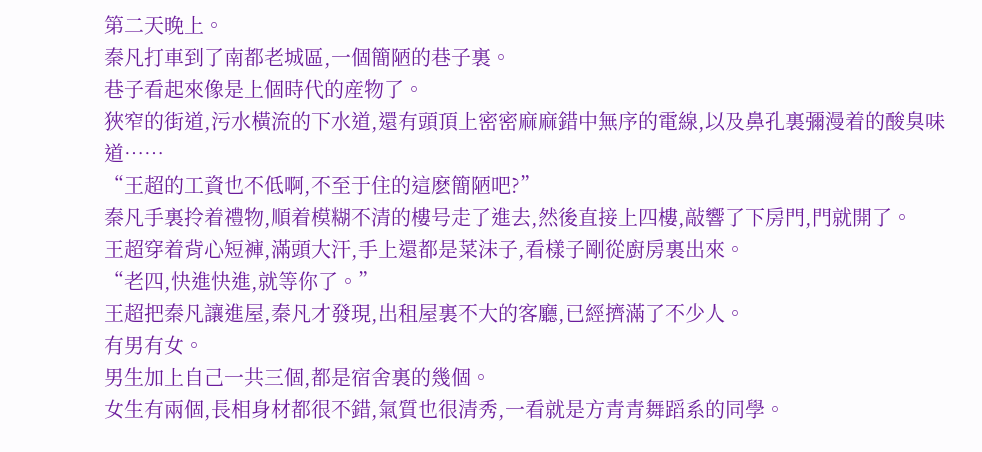第二天晚上。
秦凡打車到了南都老城區,一個簡陋的巷子裏。
巷子看起來像是上個時代的産物了。
狹窄的街道,污水橫流的下水道,還有頭頂上密密麻麻錯中無序的電線,以及鼻孔裏彌漫着的酸臭味道……
“王超的工資也不低啊,不至于住的這麽簡陋吧?”
秦凡手裏拎着禮物,順着模糊不清的樓号走了進去,然後直接上四樓,敲響了下房門,門就開了。
王超穿着背心短褲,滿頭大汗,手上還都是菜沫子,看樣子剛從廚房裏出來。
“老四,快進快進,就等你了。”
王超把秦凡讓進屋,秦凡才發現,出租屋裏不大的客廳,已經擠滿了不少人。
有男有女。
男生加上自己一共三個,都是宿舍裏的幾個。
女生有兩個,長相身材都很不錯,氣質也很清秀,一看就是方青青舞蹈系的同學。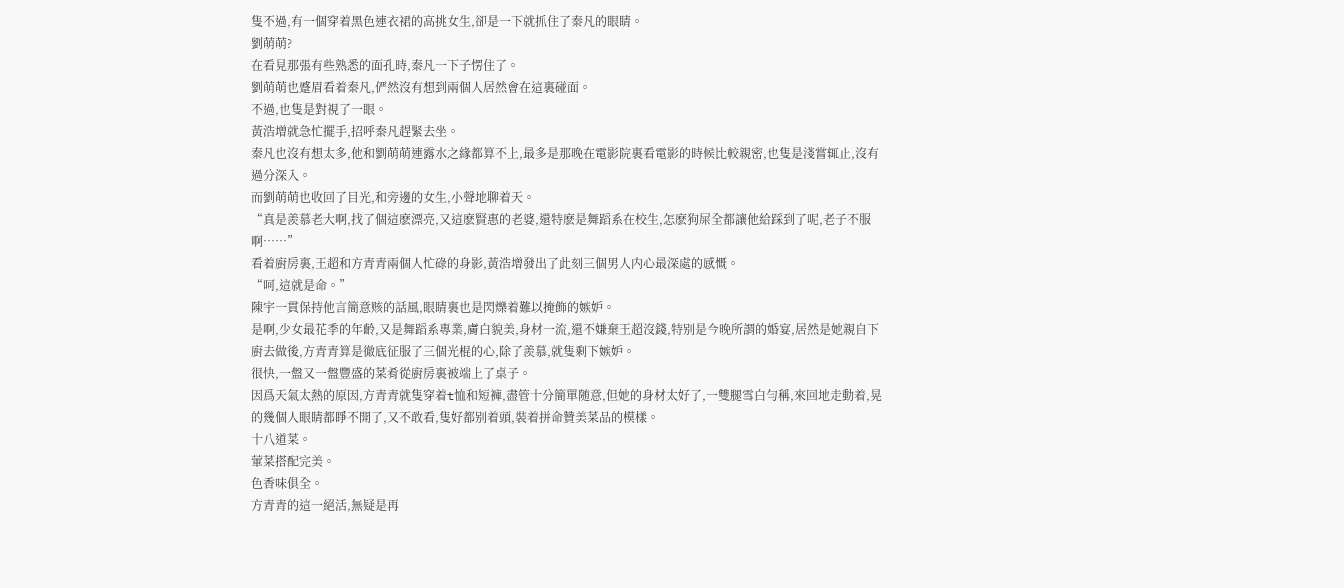隻不過,有一個穿着黑色連衣裙的高挑女生,卻是一下就抓住了秦凡的眼睛。
劉萌萌?
在看見那張有些熟悉的面孔時,秦凡一下子愣住了。
劉萌萌也蹙眉看着秦凡,俨然沒有想到兩個人居然會在這裏碰面。
不過,也隻是對視了一眼。
黃浩增就急忙擺手,招呼秦凡趕緊去坐。
秦凡也沒有想太多,他和劉萌萌連露水之緣都算不上,最多是那晚在電影院裏看電影的時候比較親密,也隻是淺嘗辄止,沒有過分深入。
而劉萌萌也收回了目光,和旁邊的女生,小聲地聊着天。
“真是羨慕老大啊,找了個這麽漂亮,又這麽賢惠的老婆,還特麽是舞蹈系在校生,怎麽狗屎全都讓他給踩到了呢,老子不服啊……”
看着廚房裏,王超和方青青兩個人忙碌的身影,黃浩增發出了此刻三個男人内心最深處的感慨。
“呵,這就是命。”
陳宇一貫保持他言簡意赅的話風,眼睛裏也是閃爍着難以掩飾的嫉妒。
是啊,少女最花季的年齡,又是舞蹈系專業,膚白貌美,身材一流,還不嫌棄王超沒錢,特别是今晚所謂的婚宴,居然是她親自下廚去做後,方青青算是徹底征服了三個光棍的心,除了羨慕,就隻剩下嫉妒。
很快,一盤又一盤豐盛的菜肴從廚房裏被端上了桌子。
因爲天氣太熱的原因,方青青就隻穿着t恤和短褲,盡管十分簡單随意,但她的身材太好了,一雙腿雪白勻稱,來回地走動着,晃的幾個人眼睛都睜不開了,又不敢看,隻好都别着頭,裝着拼命贊美菜品的模樣。
十八道菜。
葷菜搭配完美。
色香味俱全。
方青青的這一絕活,無疑是再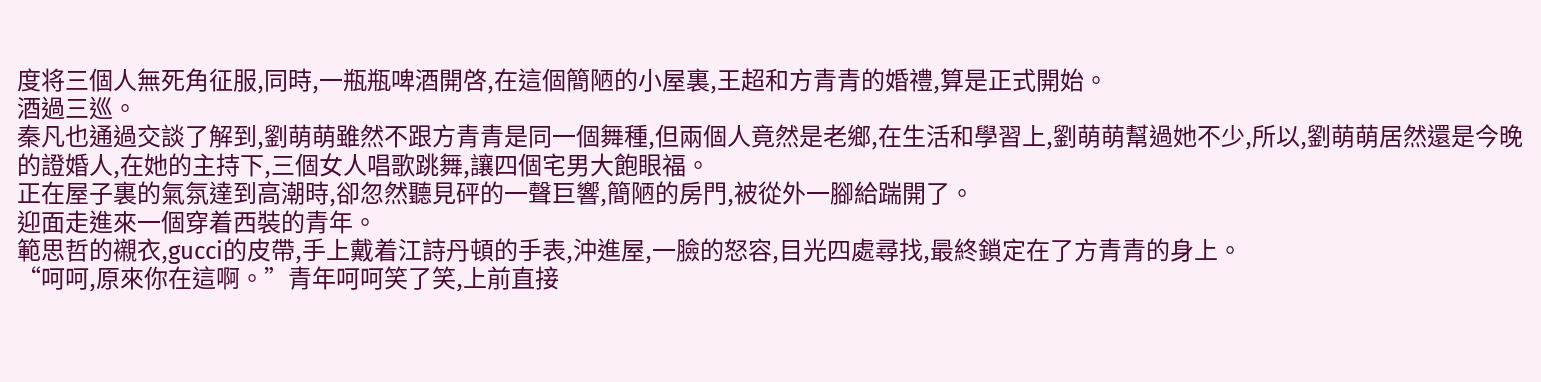度将三個人無死角征服,同時,一瓶瓶啤酒開啓,在這個簡陋的小屋裏,王超和方青青的婚禮,算是正式開始。
酒過三巡。
秦凡也通過交談了解到,劉萌萌雖然不跟方青青是同一個舞種,但兩個人竟然是老鄉,在生活和學習上,劉萌萌幫過她不少,所以,劉萌萌居然還是今晚的證婚人,在她的主持下,三個女人唱歌跳舞,讓四個宅男大飽眼福。
正在屋子裏的氣氛達到高潮時,卻忽然聽見砰的一聲巨響,簡陋的房門,被從外一腳給踹開了。
迎面走進來一個穿着西裝的青年。
範思哲的襯衣,gucci的皮帶,手上戴着江詩丹頓的手表,沖進屋,一臉的怒容,目光四處尋找,最終鎖定在了方青青的身上。
“呵呵,原來你在這啊。”青年呵呵笑了笑,上前直接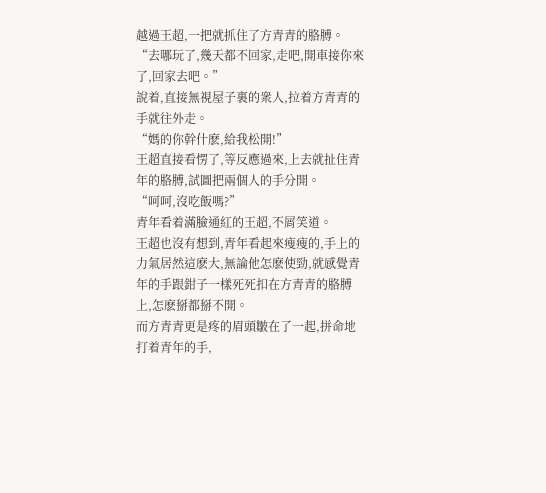越過王超,一把就抓住了方青青的胳膊。
“去哪玩了,幾天都不回家,走吧,開車接你來了,回家去吧。”
說着,直接無視屋子裏的衆人,拉着方青青的手就往外走。
“媽的你幹什麽,給我松開!”
王超直接看愣了,等反應過來,上去就扯住青年的胳膊,試圖把兩個人的手分開。
“呵呵,沒吃飯嗎?”
青年看着滿臉通紅的王超,不屑笑道。
王超也沒有想到,青年看起來瘦瘦的,手上的力氣居然這麽大,無論他怎麽使勁,就感覺青年的手跟鉗子一樣死死扣在方青青的胳膊上,怎麽掰都掰不開。
而方青青更是疼的眉頭皺在了一起,拼命地打着青年的手,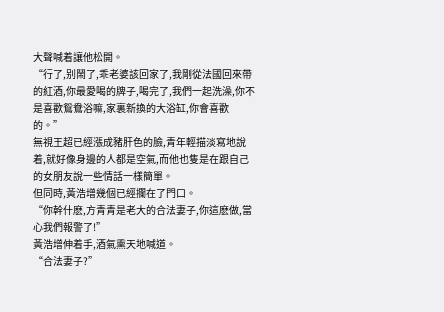大聲喊着讓他松開。
“行了,别鬧了,乖老婆該回家了,我剛從法國回來帶的紅酒,你最愛喝的牌子,喝完了,我們一起洗澡,你不是喜歡鴛鴦浴嘛,家裏新換的大浴缸,你會喜歡的。”
無視王超已經漲成豬肝色的臉,青年輕描淡寫地說着,就好像身邊的人都是空氣,而他也隻是在跟自己的女朋友說一些情話一樣簡單。
但同時,黃浩增幾個已經攔在了門口。
“你幹什麽,方青青是老大的合法妻子,你這麽做,當心我們報警了!”
黃浩增伸着手,酒氣熏天地喊道。
“合法妻子?”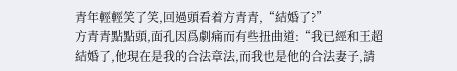青年輕輕笑了笑,回過頭看着方青青,“結婚了?”
方青青點點頭,面孔因爲劇痛而有些扭曲道:“我已經和王超結婚了,他現在是我的合法章法,而我也是他的合法妻子,請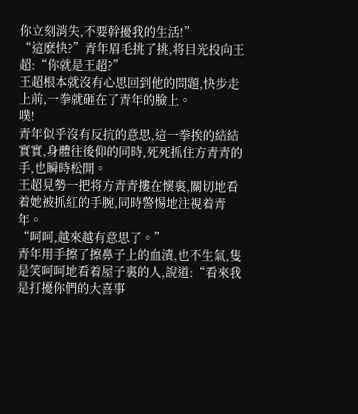你立刻消失,不要幹擾我的生活!”
“這麽快?”青年眉毛挑了挑,将目光投向王超:“你就是王超?”
王超根本就沒有心思回到他的問題,快步走上前,一拳就砸在了青年的臉上。
噗!
青年似乎沒有反抗的意思,這一拳挨的結結實實,身體往後仰的同時,死死抓住方青青的手,也瞬時松開。
王超見勢一把将方青青摟在懷裏,關切地看着她被抓紅的手腕,同時警惕地注視着青年。
“呵呵,越來越有意思了。”
青年用手擦了擦鼻子上的血漬,也不生氣,隻是笑呵呵地看着屋子裏的人,說道:“看來我是打擾你們的大喜事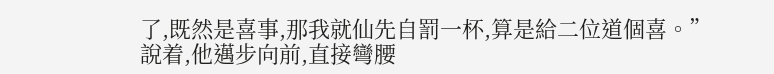了,既然是喜事,那我就仙先自罰一杯,算是給二位道個喜。”
說着,他邁步向前,直接彎腰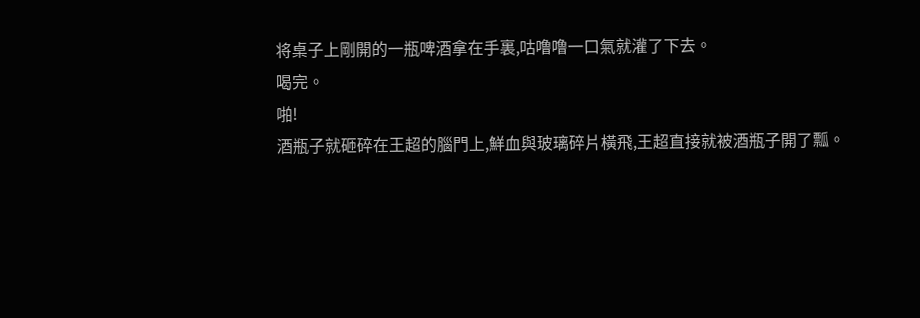将桌子上剛開的一瓶啤酒拿在手裏,咕噜噜一口氣就灌了下去。
喝完。
啪!
酒瓶子就砸碎在王超的腦門上,鮮血與玻璃碎片橫飛,王超直接就被酒瓶子開了瓢。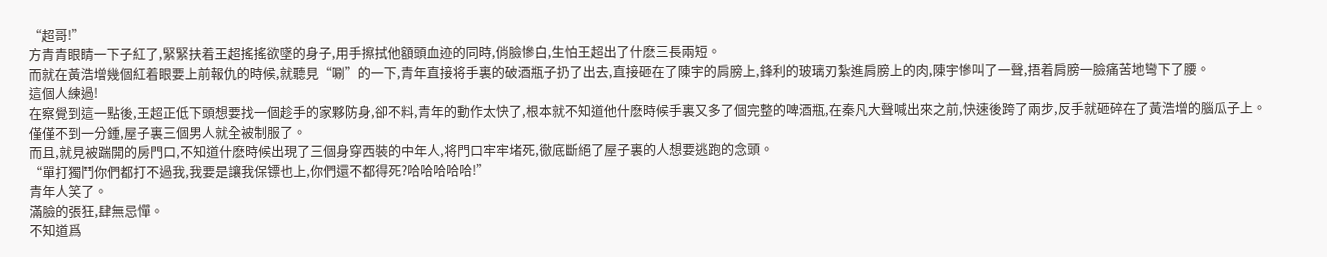“超哥!”
方青青眼睛一下子紅了,緊緊扶着王超搖搖欲墜的身子,用手擦拭他額頭血迹的同時,俏臉慘白,生怕王超出了什麽三長兩短。
而就在黃浩增幾個紅着眼要上前報仇的時候,就聽見“唰”的一下,青年直接将手裏的破酒瓶子扔了出去,直接砸在了陳宇的肩膀上,鋒利的玻璃刃紮進肩膀上的肉,陳宇慘叫了一聲,捂着肩膀一臉痛苦地彎下了腰。
這個人練過!
在察覺到這一點後,王超正低下頭想要找一個趁手的家夥防身,卻不料,青年的動作太快了,根本就不知道他什麽時候手裏又多了個完整的啤酒瓶,在秦凡大聲喊出來之前,快速後跨了兩步,反手就砸碎在了黃浩增的腦瓜子上。
僅僅不到一分鍾,屋子裏三個男人就全被制服了。
而且,就見被踹開的房門口,不知道什麽時候出現了三個身穿西裝的中年人,将門口牢牢堵死,徹底斷絕了屋子裏的人想要逃跑的念頭。
“單打獨鬥你們都打不過我,我要是讓我保镖也上,你們還不都得死?哈哈哈哈哈!”
青年人笑了。
滿臉的張狂,肆無忌憚。
不知道爲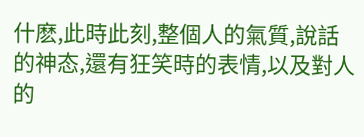什麽,此時此刻,整個人的氣質,說話的神态,還有狂笑時的表情,以及對人的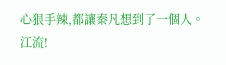心狠手辣,都讓秦凡想到了一個人。
江流!